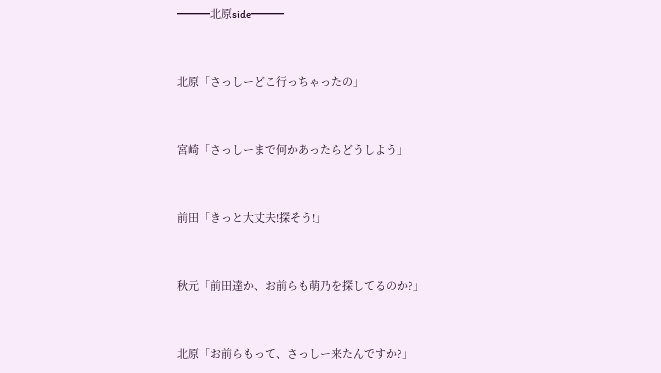━━━北原side━━━


北原「さっしーどこ行っちゃったの」


宮崎「さっしーまで何かあったらどうしよう」


前田「きっと大丈夫!探そう!」


秋元「前田達か、お前らも萌乃を探してるのか?」


北原「お前らもって、さっしー来たんですか?」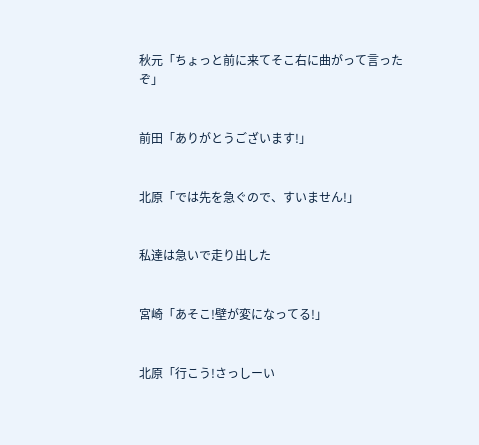秋元「ちょっと前に来てそこ右に曲がって言ったぞ」


前田「ありがとうございます!」


北原「では先を急ぐので、すいません!」


私達は急いで走り出した


宮崎「あそこ!壁が変になってる!」


北原「行こう!さっしーい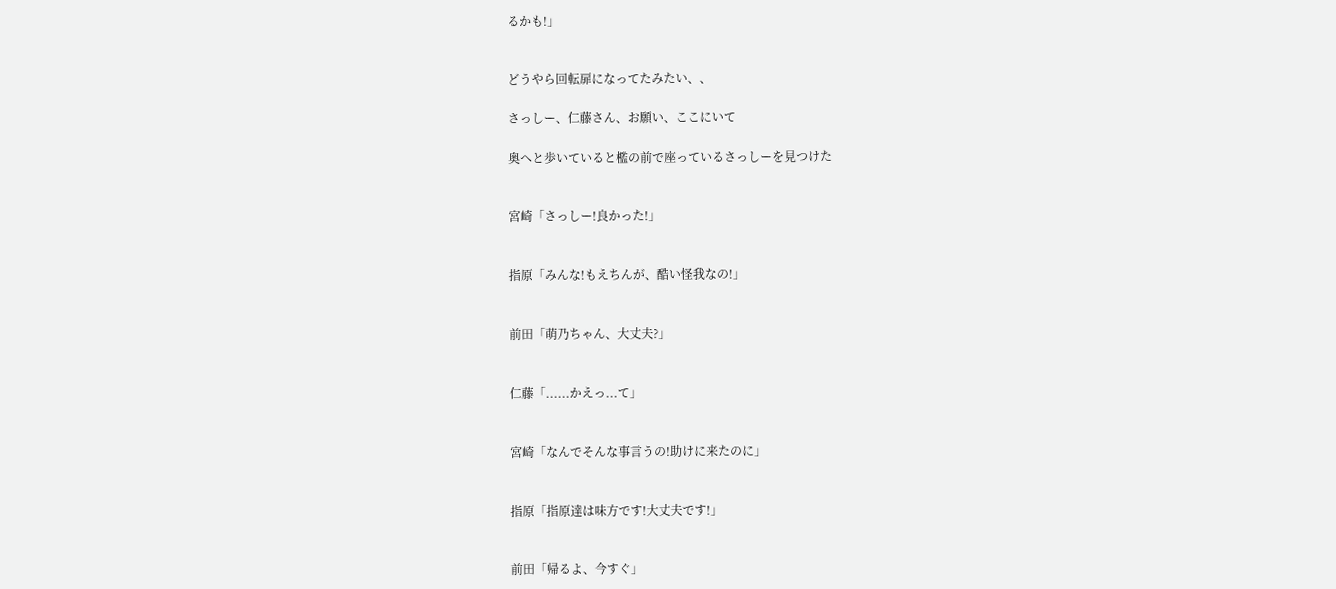るかも!」


どうやら回転扉になってたみたい、、

さっしー、仁藤さん、お願い、ここにいて

奥へと歩いていると檻の前で座っているさっしーを見つけた


宮崎「さっしー!良かった!」


指原「みんな!もえちんが、酷い怪我なの!」


前田「萌乃ちゃん、大丈夫?」


仁藤「......かえっ...て」


宮崎「なんでそんな事言うの!助けに来たのに」


指原「指原達は味方です!大丈夫です!」


前田「帰るよ、今すぐ」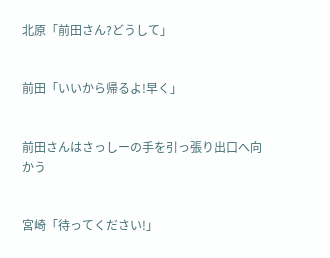北原「前田さん?どうして」


前田「いいから帰るよ!早く」


前田さんはさっしーの手を引っ張り出口へ向かう


宮崎「待ってください!」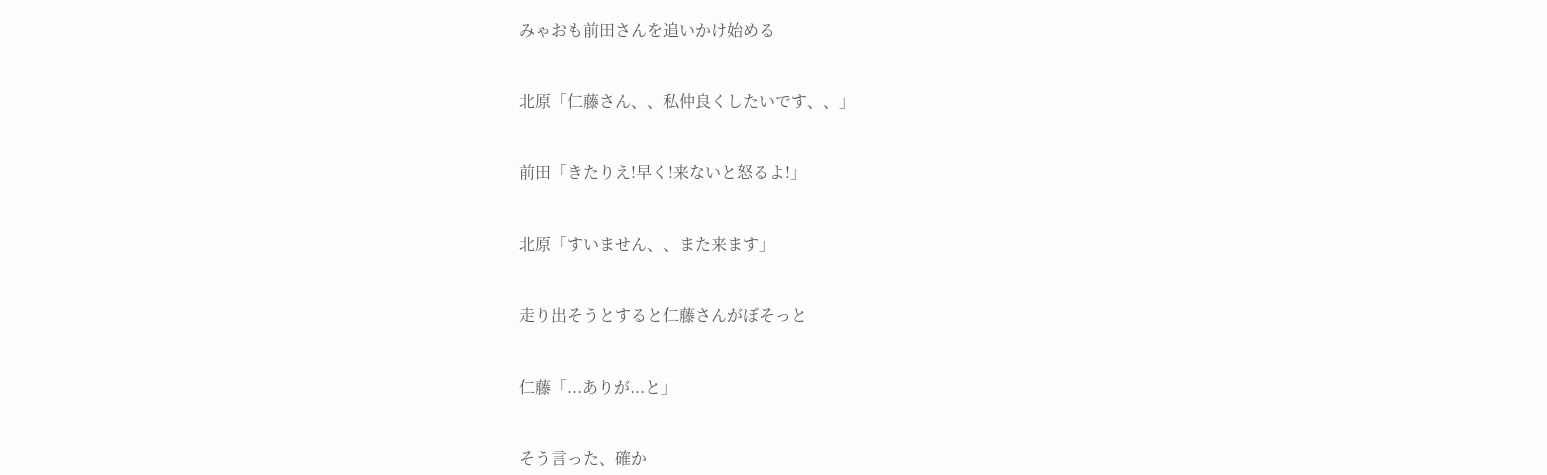みゃおも前田さんを追いかけ始める


北原「仁藤さん、、私仲良くしたいです、、」


前田「きたりえ!早く!来ないと怒るよ!」


北原「すいません、、また来ます」


走り出そうとすると仁藤さんがぼそっと


仁藤「...ありが...と」


そう言った、確か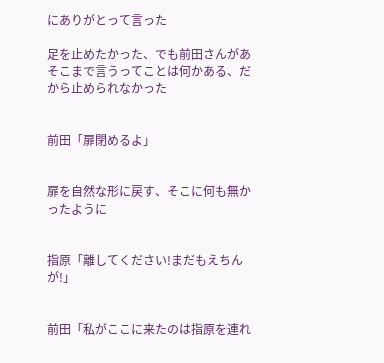にありがとって言った

足を止めたかった、でも前田さんがあそこまで言うってことは何かある、だから止められなかった


前田「扉閉めるよ」


扉を自然な形に戻す、そこに何も無かったように


指原「離してください!まだもえちんが!」


前田「私がここに来たのは指原を連れ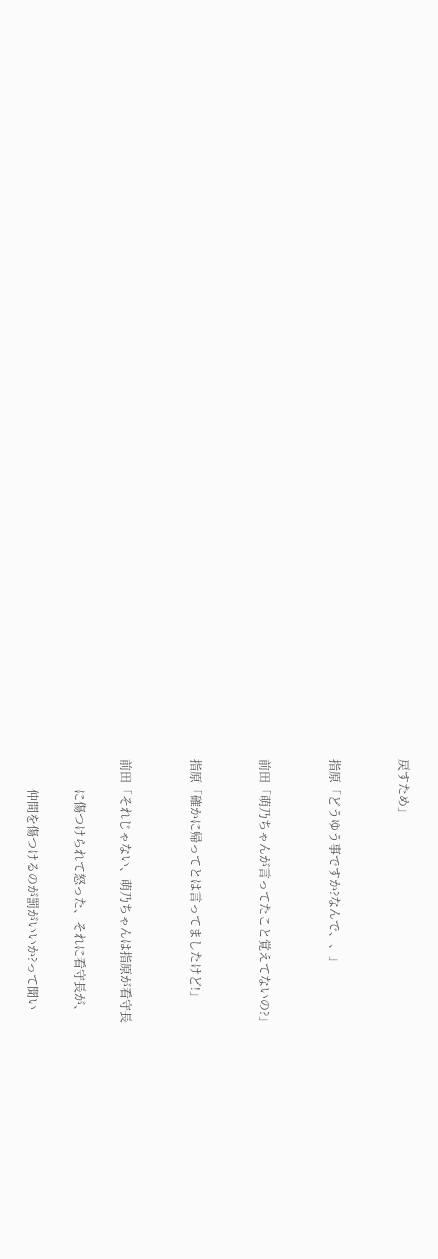戻すため」


指原「どうゆう事ですか?なんで、、」


前田「萌乃ちゃんが言ってたこと覚えてないの?」


指原「確かに帰ってとは言ってましたけど!」


前田「それじゃない、萌乃ちゃんは指原が看守長

          に傷つけられて怒った、それに看守長が、

          仲間を傷つけるのが罰がいいか?って聞い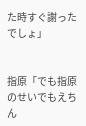た時すぐ謝ったでしょ」


指原「でも指原のせいでもえちん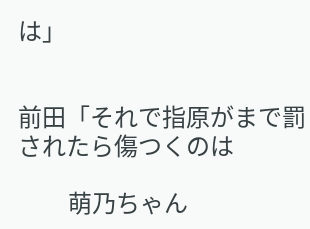は」


前田「それで指原がまで罰されたら傷つくのは

          萌乃ちゃん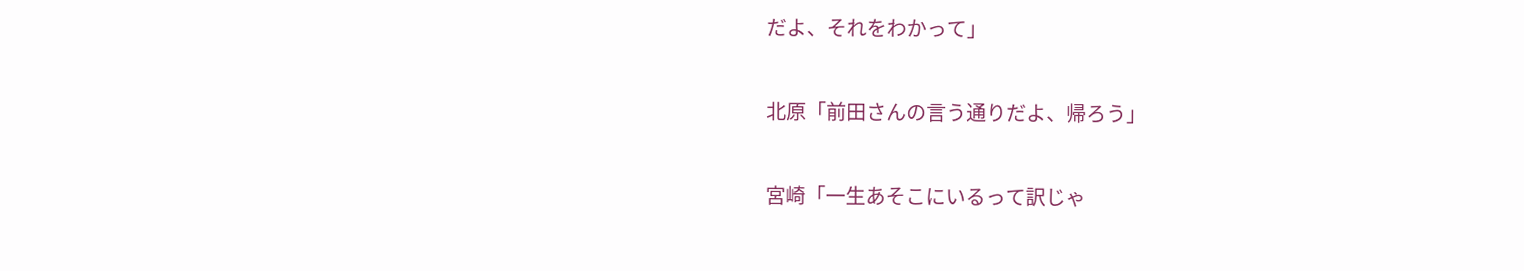だよ、それをわかって」


北原「前田さんの言う通りだよ、帰ろう」


宮崎「一生あそこにいるって訳じゃ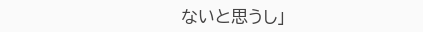ないと思うし」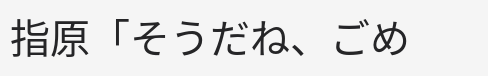指原「そうだね、ごめ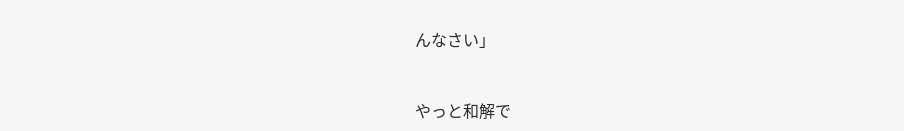んなさい」


やっと和解で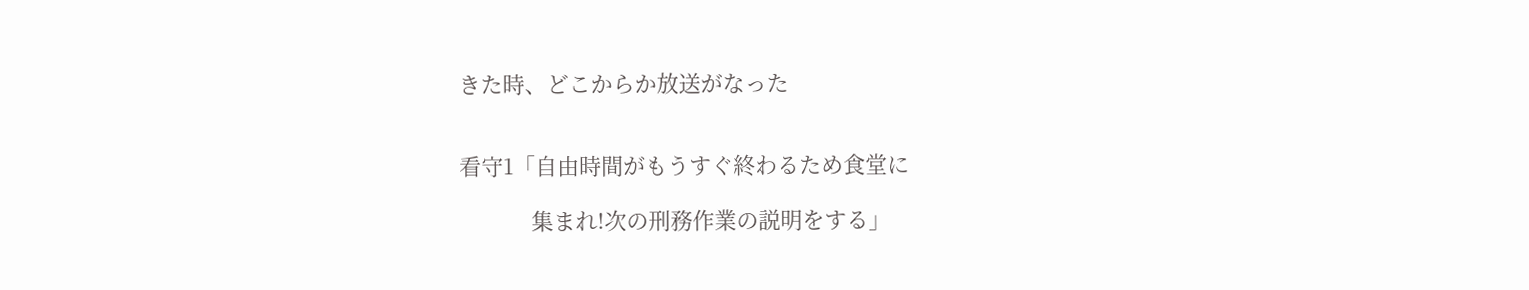きた時、どこからか放送がなった


看守1「自由時間がもうすぐ終わるため食堂に

            集まれ!次の刑務作業の説明をする」